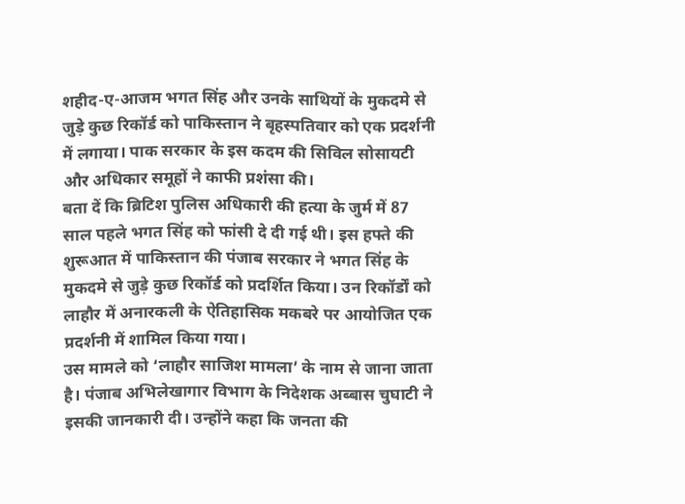शहीद-ए-आजम भगत सिंह और उनके साथियों के मुकदमे से जुड़े कुछ रिकॉर्ड को पाकिस्तान ने बृहस्पतिवार को एक प्रदर्शनी में लगाया। पाक सरकार के इस कदम की सिविल सोसायटी और अधिकार समूहों ने काफी प्रशंसा की।
बता दें कि ब्रिटिश पुलिस अधिकारी की हत्या के जुर्म में 87 साल पहले भगत सिंह को फांसी दे दी गई थी। इस हफ्ते की शुरूआत में पाकिस्तान की पंजाब सरकार ने भगत सिंह के मुकदमे से जुड़े कुछ रिकॉर्ड को प्रदर्शित किया। उन रिकॉर्डों को लाहौर में अनारकली के ऐतिहासिक मकबरे पर आयोजित एक प्रदर्शनी में शामिल किया गया।
उस मामले को ‘लाहौर साजिश मामला’ के नाम से जाना जाता है। पंजाब अभिलेखागार विभाग के निदेशक अब्बास चुघाटी ने इसकी जानकारी दी। उन्होंने कहा कि जनता की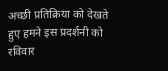अच्छी प्रतिक्रिया को देखते हुए हमने इस प्रदर्शनी को रविवार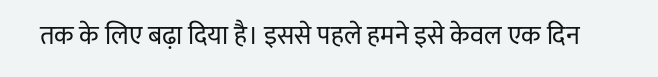तक के लिए बढ़ा दिया है। इससे पहले हमने इसे केवल एक दिन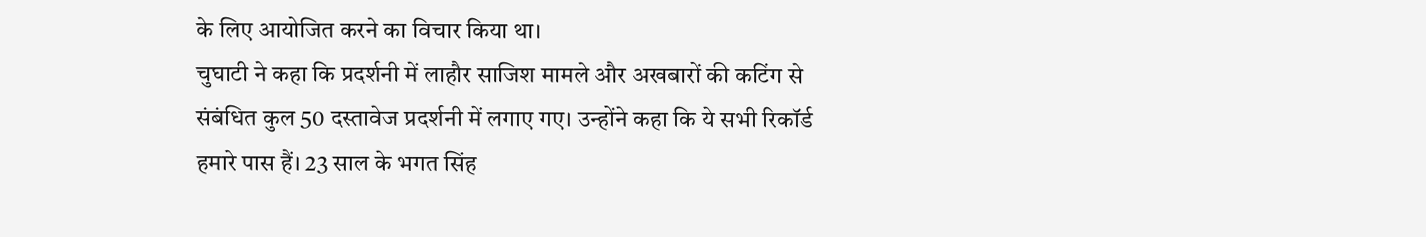के लिए आयोजित करने का विचार किया था।
चुघाटी ने कहा कि प्रदर्शनी में लाहौर साजिश मामले और अखबारों की कटिंग से संबंधित कुल 50 दस्तावेज प्रदर्शनी में लगाए गए। उन्होंने कहा कि ये सभी रिकॉर्ड हमारे पास हैं। 23 साल के भगत सिंह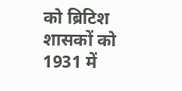को ब्रिटिश शासकों को 1931 में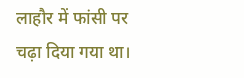लाहौर में फांसी पर चढ़ा दिया गया था।